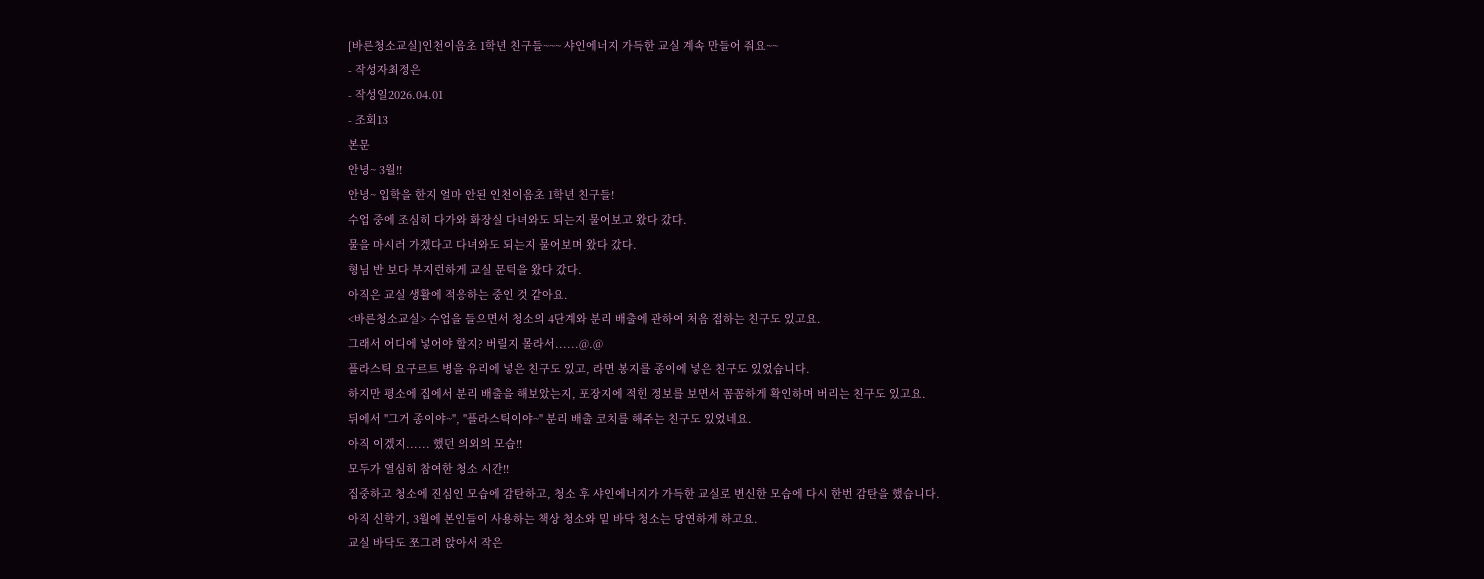[바른청소교실]인천이음초 1학년 친구들~~~ 샤인에너지 가득한 교실 계속 만들어 줘요~~
- 작성자최정은
- 작성일2026.04.01
- 조회13
본문
안녕~ 3월!!
안녕~ 입학을 한지 얼마 안된 인천이음초 1학년 친구들!
수업 중에 조심히 다가와 화장실 다녀와도 되는지 물어보고 왔다 갔다.
물을 마시러 가겠다고 다녀와도 되는지 물어보며 왔다 갔다.
형님 반 보다 부지런하게 교실 문턱을 왔다 갔다.
아직은 교실 생활에 적응하는 중인 것 같아요.
<바른청소교실> 수업을 들으면서 청소의 4단계와 분리 배출에 관하여 처음 접하는 친구도 있고요.
그래서 어디에 넣어야 할지? 버릴지 몰라서......@.@
플라스틱 요구르트 병을 유리에 넣은 친구도 있고, 라면 봉지를 종이에 넣은 친구도 있었습니다.
하지만 평소에 집에서 분리 배출을 해보았는지, 포장지에 적힌 정보를 보면서 꼼꼼하게 확인하며 버리는 친구도 있고요.
뒤에서 "그거 종이야~", "플라스틱이야~" 분리 배출 코치를 해주는 친구도 있었네요.
아직 이겠지...... 했던 의외의 모습!!
모두가 열심히 참여한 청소 시간!!
집중하고 청소에 진심인 모습에 감탄하고, 청소 후 샤인에너지가 가득한 교실로 변신한 모습에 다시 한번 감탄을 했습니다.
아직 신학기, 3월에 본인들이 사용하는 책상 청소와 밑 바닥 청소는 당연하게 하고요.
교실 바닥도 쪼그려 앉아서 작은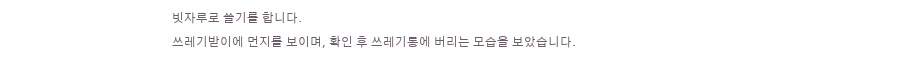빗자루로 쓸기를 합니다.
쓰레기받이에 먼지를 보이며, 확인 후 쓰레기통에 버리는 모습을 보았습니다.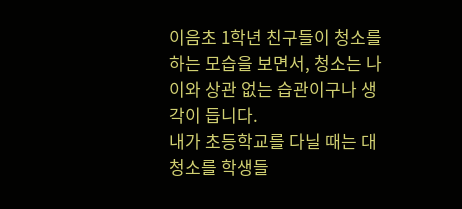이음초 1학년 친구들이 청소를 하는 모습을 보면서, 청소는 나이와 상관 없는 습관이구나 생각이 듭니다.
내가 초등학교를 다닐 때는 대청소를 학생들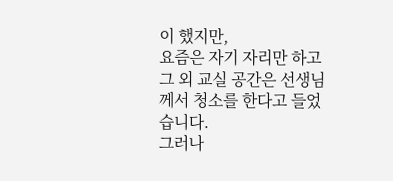이 했지만,
요즘은 자기 자리만 하고 그 외 교실 공간은 선생님께서 청소를 한다고 들었습니다.
그러나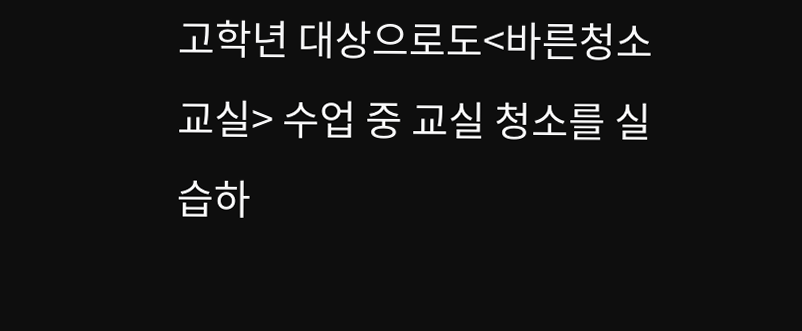고학년 대상으로도<바른청소교실> 수업 중 교실 청소를 실습하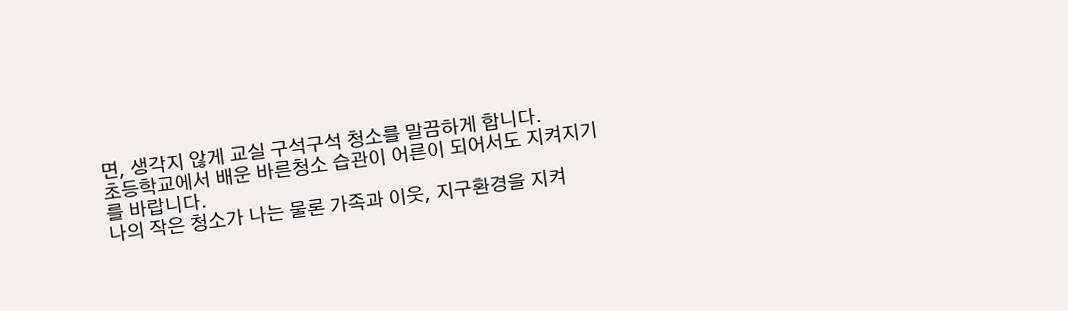면, 생각지 않게 교실 구석구석 청소를 말끔하게 합니다.
초등학교에서 배운 바른청소 습관이 어른이 되어서도 지켜지기를 바랍니다.
나의 작은 청소가 나는 물론 가족과 이웃, 지구환경을 지켜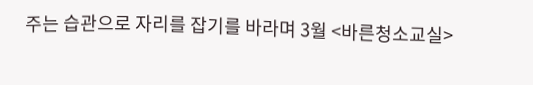주는 습관으로 자리를 잡기를 바라며 3월 <바른청소교실>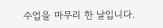수업을 마무리 한 날입니다.